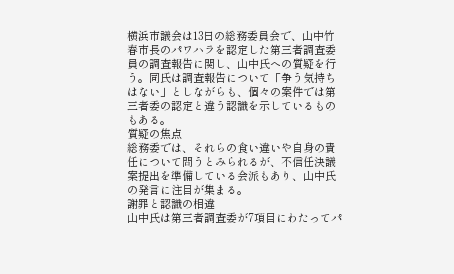横浜市議会は13日の総務委員会で、山中竹春市長のパワハラを認定した第三者調査委員の調査報告に関し、山中氏への質疑を行う。同氏は調査報告について「争う気持ちはない」としながらも、個々の案件では第三者委の認定と違う認識を示しているものもある。
質疑の焦点
総務委では、それらの食い違いや自身の責任について問うとみられるが、不信任決議案提出を準備している会派もあり、山中氏の発言に注目が集まる。
謝罪と認識の相違
山中氏は第三者調査委が7項目にわたってパ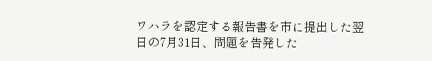ワハラを認定する報告書を市に提出した翌日の7月31日、問題を告発した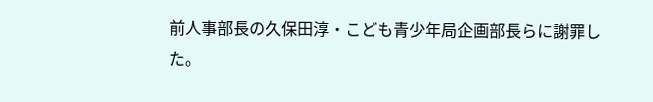前人事部長の久保田淳・こども青少年局企画部長らに謝罪した。